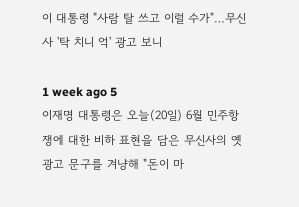이 대통령 "사람 탈 쓰고 이럴 수가"…무신사 '탁 치니 억' 광고 보니

1 week ago 5
이재명 대통령은 오늘(20일) 6월 민주항쟁에 대한 비하 표현을 담은 무신사의 옛 광고 문구를 겨냥해 "돈이 마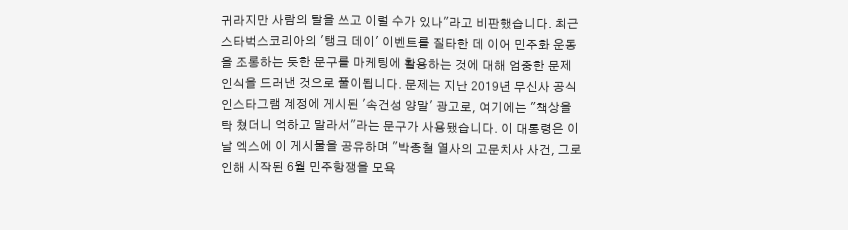귀라지만 사람의 탈을 쓰고 이럴 수가 있나"라고 비판했습니다. 최근 스타벅스코리아의 '탱크 데이' 이벤트를 질타한 데 이어 민주화 운동을 조롱하는 듯한 문구를 마케팅에 활용하는 것에 대해 엄중한 문제 인식을 드러낸 것으로 풀이됩니다. 문제는 지난 2019년 무신사 공식 인스타그램 계정에 게시된 '속건성 양말' 광고로, 여기에는 "책상을 탁 쳤더니 억하고 말라서"라는 문구가 사용됐습니다. 이 대통령은 이날 엑스에 이 게시물을 공유하며 "박종철 열사의 고문치사 사건, 그로 인해 시작된 6월 민주항쟁을 모욕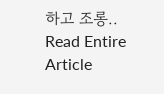하고 조롱..
Read Entire Article